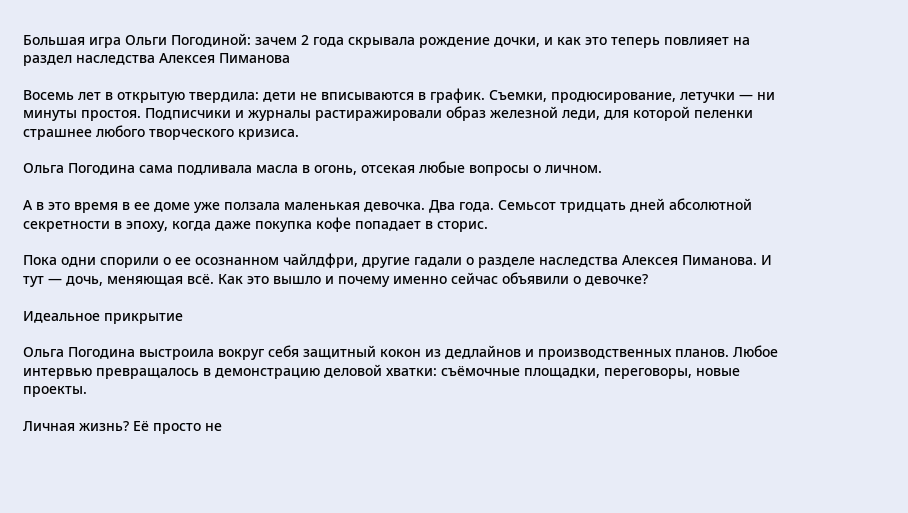Большая игра Ольги Погодиной: зачем 2 года скрывала рождение дочки, и как это теперь повлияет на раздел наследства Алексея Пиманова

Восемь лет в открытую твердила: дети не вписываются в график. Съемки, продюсирование, летучки — ни минуты простоя. Подписчики и журналы растиражировали образ железной леди, для которой пеленки страшнее любого творческого кризиса.

Ольга Погодина сама подливала масла в огонь, отсекая любые вопросы о личном.

А в это время в ее доме уже ползала маленькая девочка. Два года. Семьсот тридцать дней абсолютной секретности в эпоху, когда даже покупка кофе попадает в сторис.

Пока одни спорили о ее осознанном чайлдфри, другие гадали о разделе наследства Алексея Пиманова. И тут — дочь, меняющая всё. Как это вышло и почему именно сейчас объявили о девочке?

Идеальное прикрытие

Ольга Погодина выстроила вокруг себя защитный кокон из дедлайнов и производственных планов. Любое интервью превращалось в демонстрацию деловой хватки: съёмочные площадки, переговоры, новые проекты.

Личная жизнь? Её просто не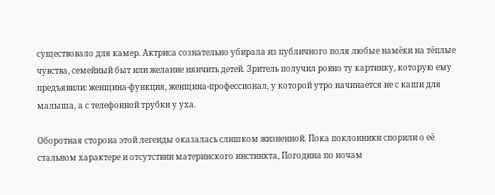существовало для камер. Актриса сознательно убирала из публичного поля любые намёки на тёплые чувства, семейный быт или желание нянчить детей. Зритель получил ровно ту картинку, которую ему предъявили: женщина-функция, женщина-профессионал, у которой утро начинается не с каши для малыша, а с телефонной трубки у уха.

Оборотная сторона этой легенды оказалась слишком жизненной. Пока поклонники спорили о её стальном характере и отсутствии материнского инстинкта, Погодина по ночам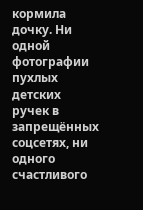кормила дочку. Ни одной фотографии пухлых детских ручек в запрещённых соцсетях, ни одного счастливого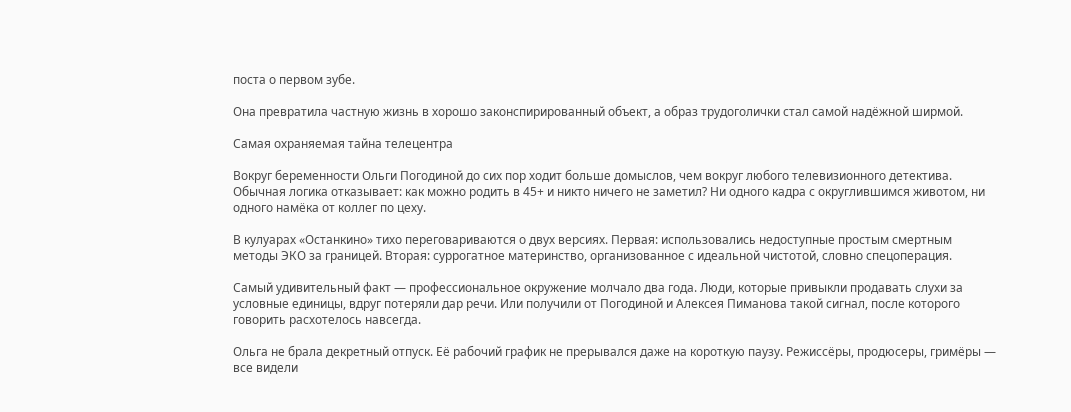поста о первом зубе.

Она превратила частную жизнь в хорошо законспирированный объект, а образ трудоголички стал самой надёжной ширмой.

Самая охраняемая тайна телецентра

Вокруг беременности Ольги Погодиной до сих пор ходит больше домыслов, чем вокруг любого телевизионного детектива. Обычная логика отказывает: как можно родить в 45+ и никто ничего не заметил? Ни одного кадра с округлившимся животом, ни одного намёка от коллег по цеху.

В кулуарах «Останкино» тихо переговариваются о двух версиях. Первая: использовались недоступные простым смертным методы ЭКО за границей. Вторая: суррогатное материнство, организованное с идеальной чистотой, словно спецоперация.

Самый удивительный факт — профессиональное окружение молчало два года. Люди, которые привыкли продавать слухи за условные единицы, вдруг потеряли дар речи. Или получили от Погодиной и Алексея Пиманова такой сигнал, после которого говорить расхотелось навсегда.

Ольга не брала декретный отпуск. Её рабочий график не прерывался даже на короткую паузу. Режиссёры, продюсеры, гримёры — все видели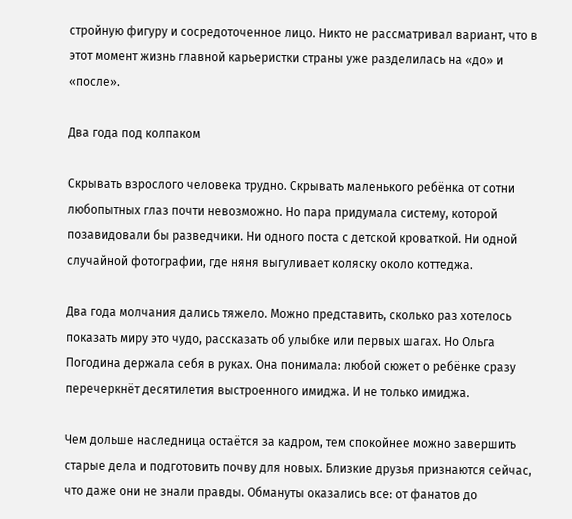стройную фигуру и сосредоточенное лицо. Никто не рассматривал вариант, что в этот момент жизнь главной карьеристки страны уже разделилась на «до» и «после».

Два года под колпаком

Скрывать взрослого человека трудно. Скрывать маленького ребёнка от сотни любопытных глаз почти невозможно. Но пара придумала систему, которой позавидовали бы разведчики. Ни одного поста с детской кроваткой. Ни одной случайной фотографии, где няня выгуливает коляску около коттеджа.

Два года молчания дались тяжело. Можно представить, сколько раз хотелось показать миру это чудо, рассказать об улыбке или первых шагах. Но Ольга Погодина держала себя в руках. Она понимала: любой сюжет о ребёнке сразу перечеркнёт десятилетия выстроенного имиджа. И не только имиджа.

Чем дольше наследница остаётся за кадром, тем спокойнее можно завершить старые дела и подготовить почву для новых. Близкие друзья признаются сейчас, что даже они не знали правды. Обмануты оказались все: от фанатов до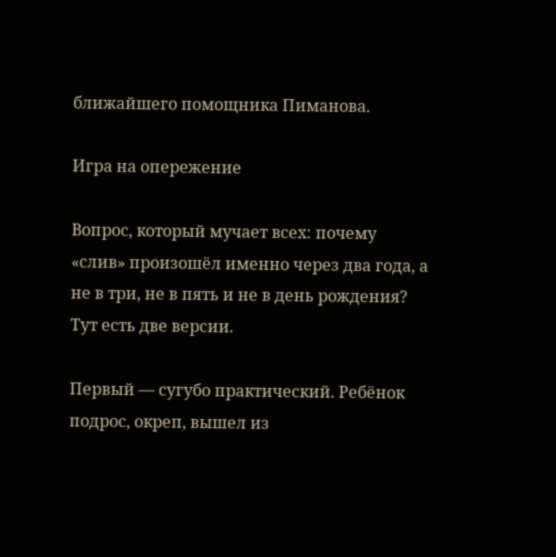ближайшего помощника Пиманова.

Игра на опережение

Вопрос, который мучает всех: почему «слив» произошёл именно через два года, а не в три, не в пять и не в день рождения? Тут есть две версии.

Первый — сугубо практический. Ребёнок подрос, окреп, вышел из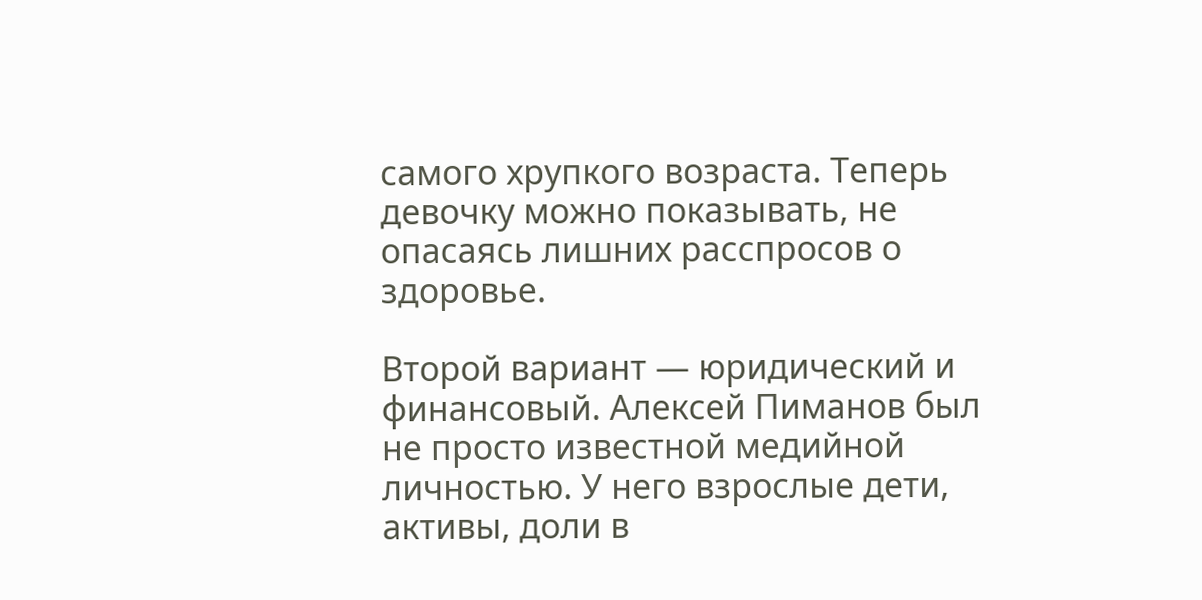самого хрупкого возраста. Теперь девочку можно показывать, не опасаясь лишних расспросов о здоровье.

Второй вариант — юридический и финансовый. Алексей Пиманов был не просто известной медийной личностью. У него взрослые дети, активы, доли в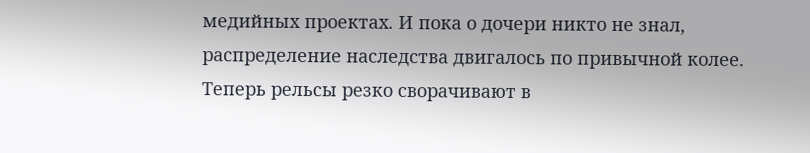медийных проектах. И пока о дочери никто не знал, распределение наследства двигалось по привычной колее. Теперь рельсы резко сворачивают в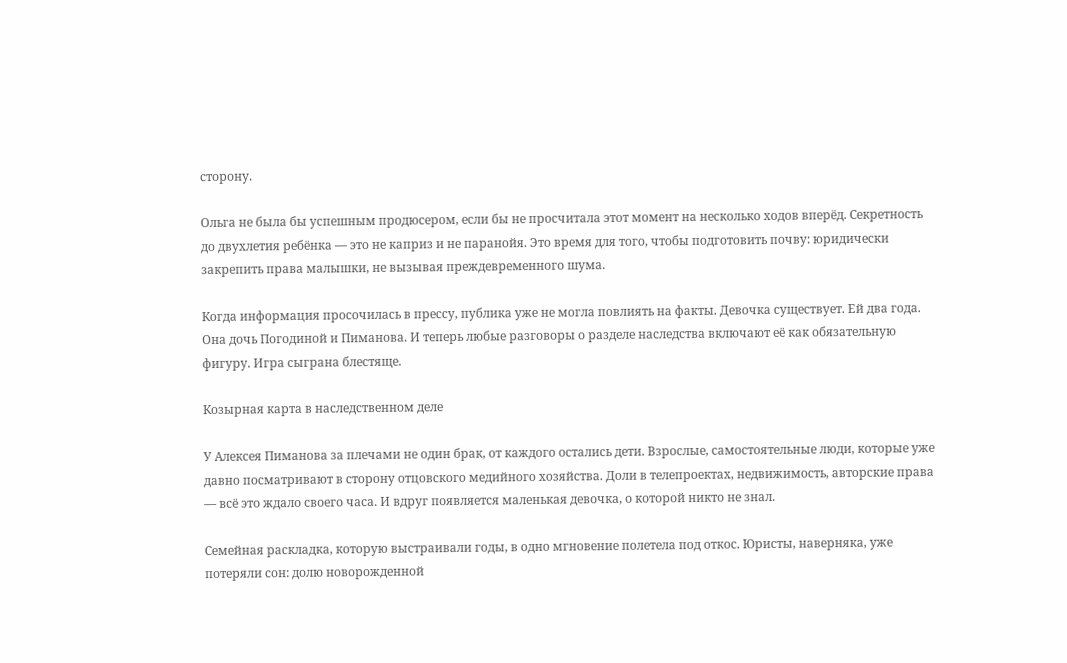сторону.

Ольга не была бы успешным продюсером, если бы не просчитала этот момент на несколько ходов вперёд. Секретность до двухлетия ребёнка — это не каприз и не паранойя. Это время для того, чтобы подготовить почву: юридически закрепить права малышки, не вызывая преждевременного шума.

Когда информация просочилась в прессу, публика уже не могла повлиять на факты. Девочка существует. Ей два года. Она дочь Погодиной и Пиманова. И теперь любые разговоры о разделе наследства включают её как обязательную фигуру. Игра сыграна блестяще.

Козырная карта в наследственном деле

У Алексея Пиманова за плечами не один брак, от каждого остались дети. Взрослые, самостоятельные люди, которые уже давно посматривают в сторону отцовского медийного хозяйства. Доли в телепроектах, недвижимость, авторские права — всё это ждало своего часа. И вдруг появляется маленькая девочка, о которой никто не знал.

Семейная раскладка, которую выстраивали годы, в одно мгновение полетела под откос. Юристы, наверняка, уже потеряли сон: долю новорожденной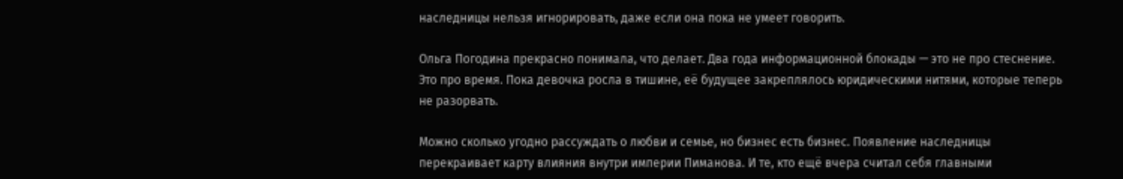наследницы нельзя игнорировать, даже если она пока не умеет говорить.

Ольга Погодина прекрасно понимала, что делает. Два года информационной блокады — это не про стеснение. Это про время. Пока девочка росла в тишине, её будущее закреплялось юридическими нитями, которые теперь не разорвать.

Можно сколько угодно рассуждать о любви и семье, но бизнес есть бизнес. Появление наследницы перекраивает карту влияния внутри империи Пиманова. И те, кто ещё вчера считал себя главными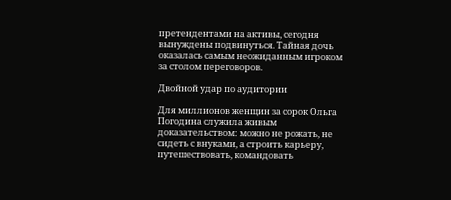претендентами на активы, сегодня вынуждены подвинуться. Тайная дочь оказалась самым неожиданным игроком за столом переговоров.

Двойной удар по аудитории

Для миллионов женщин за сорок Ольга Погодина служила живым доказательством: можно не рожать, не сидеть с внуками, а строить карьеру, путешествовать, командовать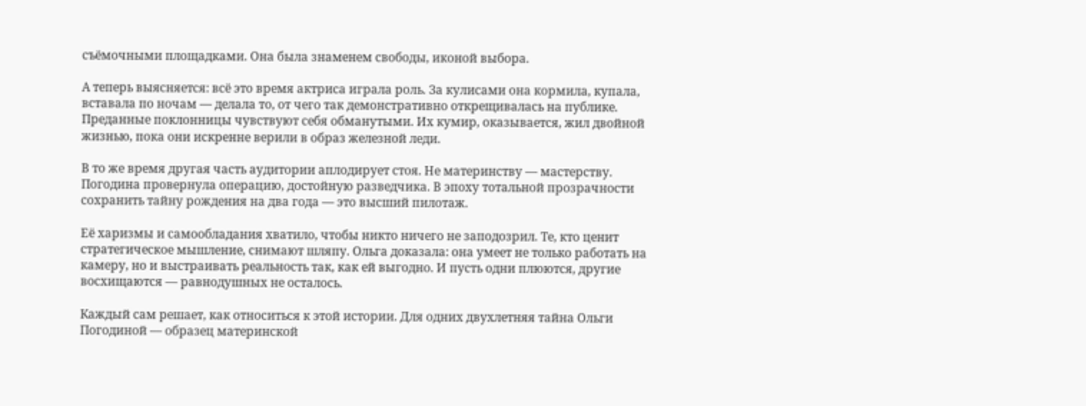съёмочными площадками. Она была знаменем свободы, иконой выбора.

А теперь выясняется: всё это время актриса играла роль. За кулисами она кормила, купала, вставала по ночам — делала то, от чего так демонстративно открещивалась на публике. Преданные поклонницы чувствуют себя обманутыми. Их кумир, оказывается, жил двойной жизнью, пока они искренне верили в образ железной леди.

В то же время другая часть аудитории аплодирует стоя. Не материнству — мастерству. Погодина провернула операцию, достойную разведчика. В эпоху тотальной прозрачности сохранить тайну рождения на два года — это высший пилотаж.

Её харизмы и самообладания хватило, чтобы никто ничего не заподозрил. Те, кто ценит стратегическое мышление, снимают шляпу. Ольга доказала: она умеет не только работать на камеру, но и выстраивать реальность так, как ей выгодно. И пусть одни плюются, другие восхищаются — равнодушных не осталось.

Каждый сам решает, как относиться к этой истории. Для одних двухлетняя тайна Ольги Погодиной — образец материнской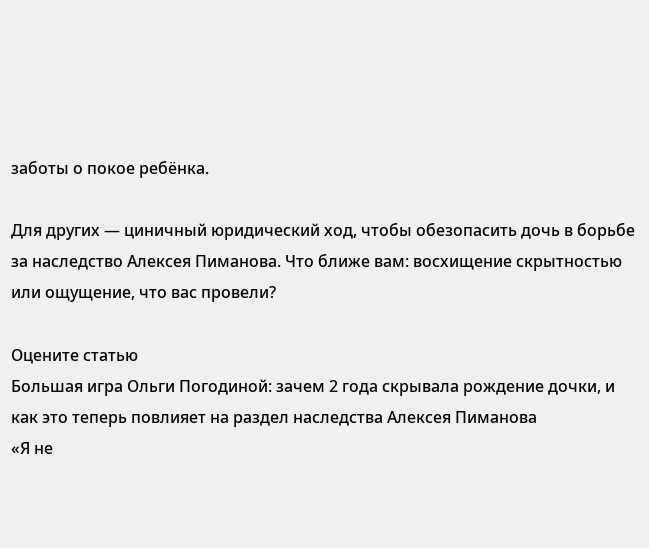заботы о покое ребёнка.

Для других — циничный юридический ход, чтобы обезопасить дочь в борьбе за наследство Алексея Пиманова. Что ближе вам: восхищение скрытностью или ощущение, что вас провели?

Оцените статью
Большая игра Ольги Погодиной: зачем 2 года скрывала рождение дочки, и как это теперь повлияет на раздел наследства Алексея Пиманова
«Я не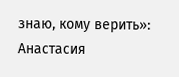знаю, кому верить»: Анастасия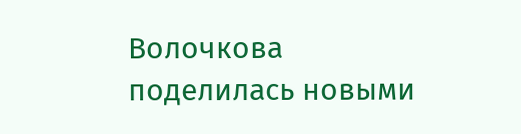Волочкова поделилась новыми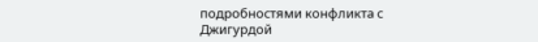подробностями конфликта с Джигурдой